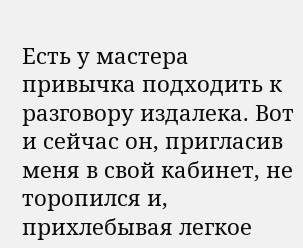Есть у мастера привычка подходить к разговору издалека. Вот и сейчас он, пригласив меня в свой кабинет, не торопился и, прихлебывая легкое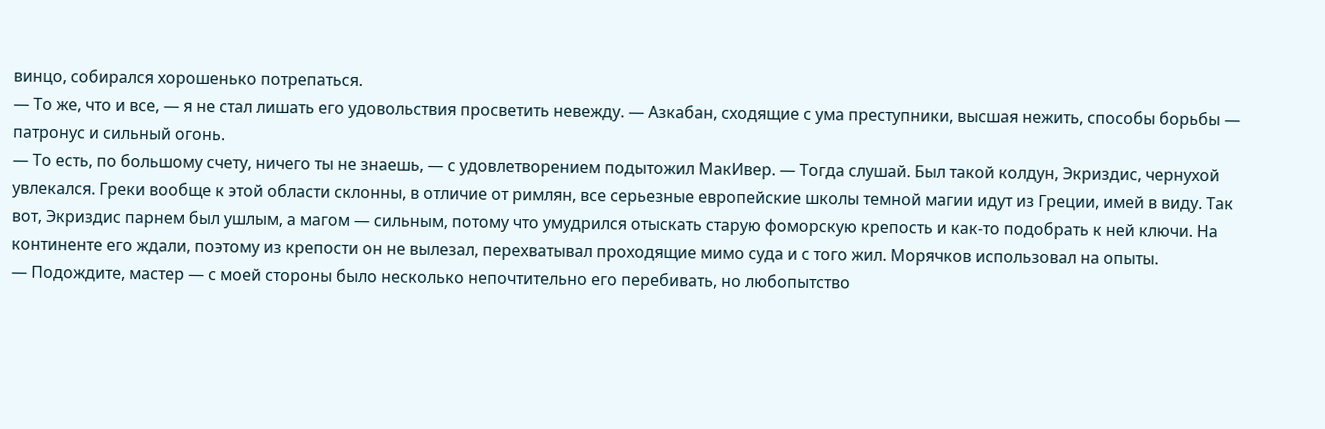винцо, собирался хорошенько потрепаться.
— То же, что и все, — я не стал лишать его удовольствия просветить невежду. — Азкабан, сходящие с ума преступники, высшая нежить, способы борьбы — патронус и сильный огонь.
— То есть, по большому счету, ничего ты не знаешь, — с удовлетворением подытожил МакИвер. — Тогда слушай. Был такой колдун, Экриздис, чернухой увлекался. Греки вообще к этой области склонны, в отличие от римлян, все серьезные европейские школы темной магии идут из Греции, имей в виду. Так вот, Экриздис парнем был ушлым, а магом — сильным, потому что умудрился отыскать старую фоморскую крепость и как-то подобрать к ней ключи. На континенте его ждали, поэтому из крепости он не вылезал, перехватывал проходящие мимо суда и с того жил. Морячков использовал на опыты.
— Подождите, мастер — с моей стороны было несколько непочтительно его перебивать, но любопытство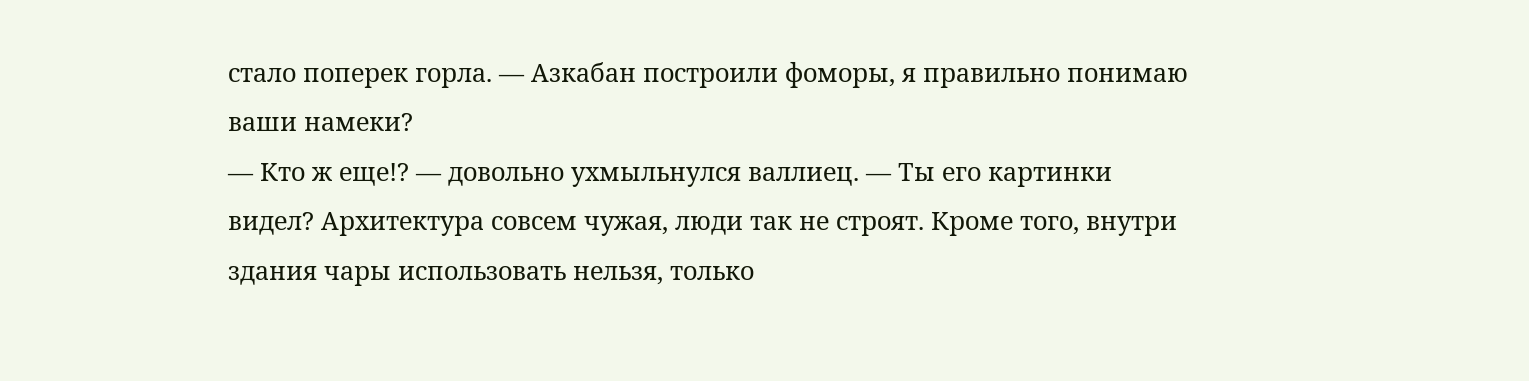стало поперек горла. — Азкабан построили фоморы, я правильно понимаю ваши намеки?
— Кто ж еще!? — довольно ухмыльнулся валлиец. — Ты его картинки видел? Архитектура совсем чужая, люди так не строят. Кроме того, внутри здания чары использовать нельзя, только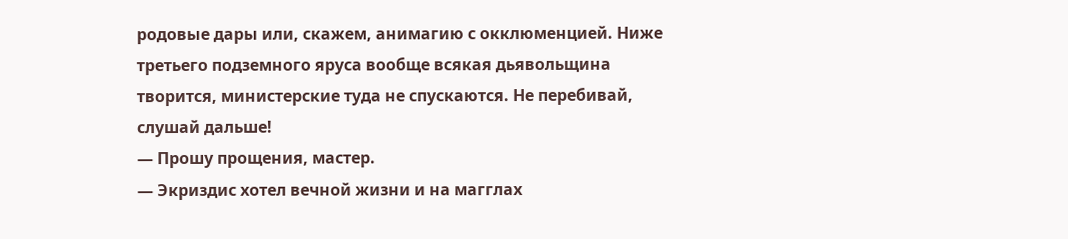родовые дары или, скажем, анимагию с окклюменцией. Ниже третьего подземного яруса вообще всякая дьявольщина творится, министерские туда не спускаются. Не перебивай, слушай дальше!
— Прошу прощения, мастер.
— Экриздис хотел вечной жизни и на магглах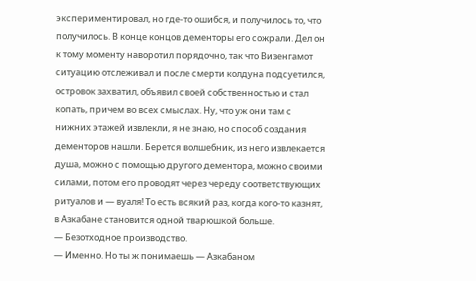экспериментировал, но где-то ошибся, и получилось то, что получилось. В конце концов дементоры его сожрали. Дел он к тому моменту наворотил порядочно, так что Визенгамот ситуацию отслеживал и после смерти колдуна подсуетился, островок захватил, объявил своей собственностью и стал копать, причем во всех смыслах. Ну, что уж они там с нижних этажей извлекли, я не знаю, но способ создания дементоров нашли. Берется волшебник, из него извлекается душа, можно с помощью другого дементора, можно своими силами, потом его проводят через череду соответствующих ритуалов и — вуаля! То есть всякий раз, когда кого-то казнят, в Азкабане становится одной тварюшкой больше.
— Безотходное производство.
— Именно. Но ты ж понимаешь — Азкабаном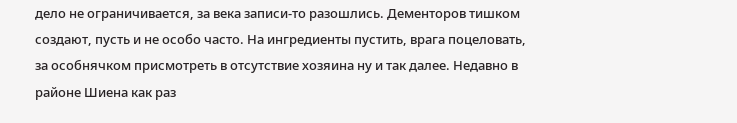дело не ограничивается, за века записи-то разошлись. Дементоров тишком создают, пусть и не особо часто. На ингредиенты пустить, врага поцеловать, за особнячком присмотреть в отсутствие хозяина ну и так далее. Недавно в районе Шиена как раз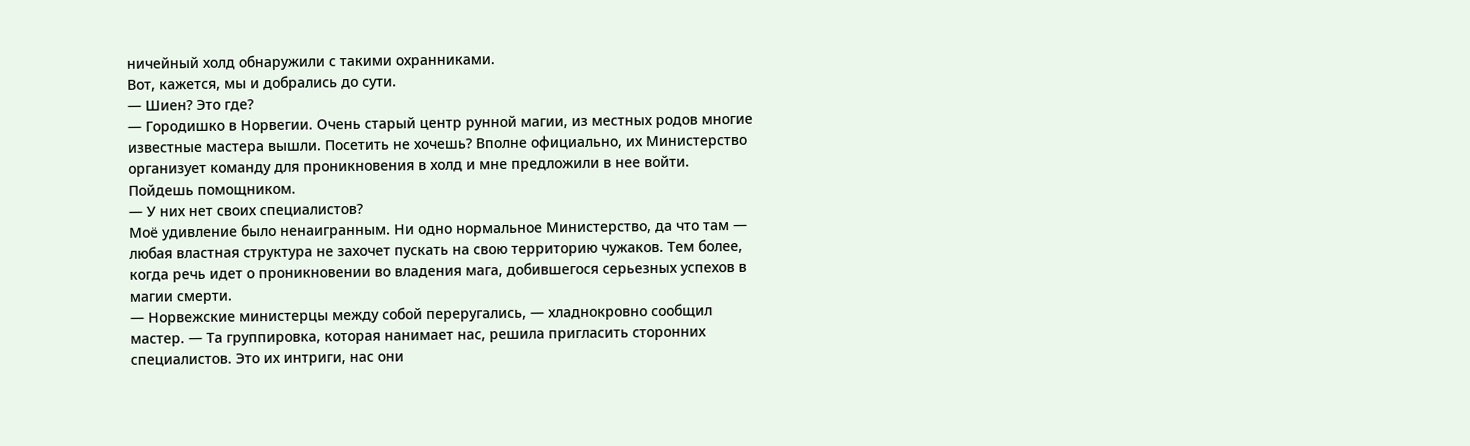ничейный холд обнаружили с такими охранниками.
Вот, кажется, мы и добрались до сути.
— Шиен? Это где?
— Городишко в Норвегии. Очень старый центр рунной магии, из местных родов многие известные мастера вышли. Посетить не хочешь? Вполне официально, их Министерство организует команду для проникновения в холд и мне предложили в нее войти. Пойдешь помощником.
— У них нет своих специалистов?
Моё удивление было ненаигранным. Ни одно нормальное Министерство, да что там — любая властная структура не захочет пускать на свою территорию чужаков. Тем более, когда речь идет о проникновении во владения мага, добившегося серьезных успехов в магии смерти.
— Норвежские министерцы между собой переругались, — хладнокровно сообщил мастер. — Та группировка, которая нанимает нас, решила пригласить сторонних специалистов. Это их интриги, нас они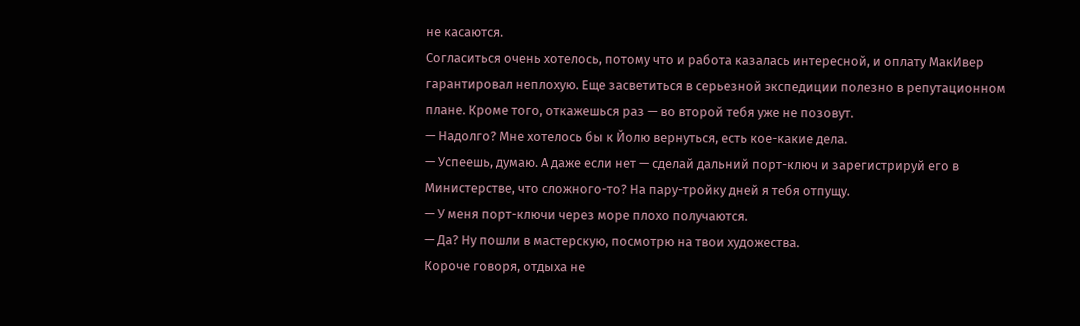не касаются.
Согласиться очень хотелось, потому что и работа казалась интересной, и оплату МакИвер гарантировал неплохую. Еще засветиться в серьезной экспедиции полезно в репутационном плане. Кроме того, откажешься раз — во второй тебя уже не позовут.
— Надолго? Мне хотелось бы к Йолю вернуться, есть кое-какие дела.
— Успеешь, думаю. А даже если нет — сделай дальний порт-ключ и зарегистрируй его в Министерстве, что сложного-то? На пару-тройку дней я тебя отпущу.
— У меня порт-ключи через море плохо получаются.
— Да? Ну пошли в мастерскую, посмотрю на твои художества.
Короче говоря, отдыха не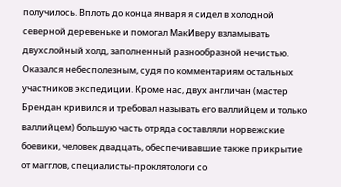получилось. Вплоть до конца января я сидел в холодной северной деревеньке и помогал МакИверу взламывать двухслойный холд, заполненный разнообразной нечистью. Оказался небесполезным, судя по комментариям остальных участников экспедиции. Кроме нас, двух англичан (мастер Брендан кривился и требовал называть его валлийцем и только валлийцем) большую часть отряда составляли норвежские боевики, человек двадцать, обеспечивавшие также прикрытие от магглов, специалисты-проклятологи со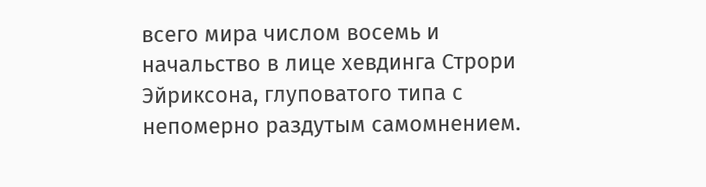всего мира числом восемь и начальство в лице хевдинга Строри Эйриксона, глуповатого типа с непомерно раздутым самомнением.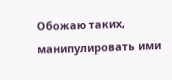Обожаю таких, манипулировать ими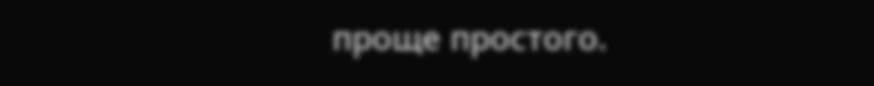проще простого.